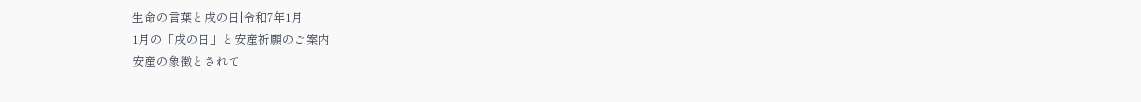生命の言葉と戌の日|令和7年1月
1月の「戌の日」と安産祈願のご案内
安産の象徴とされて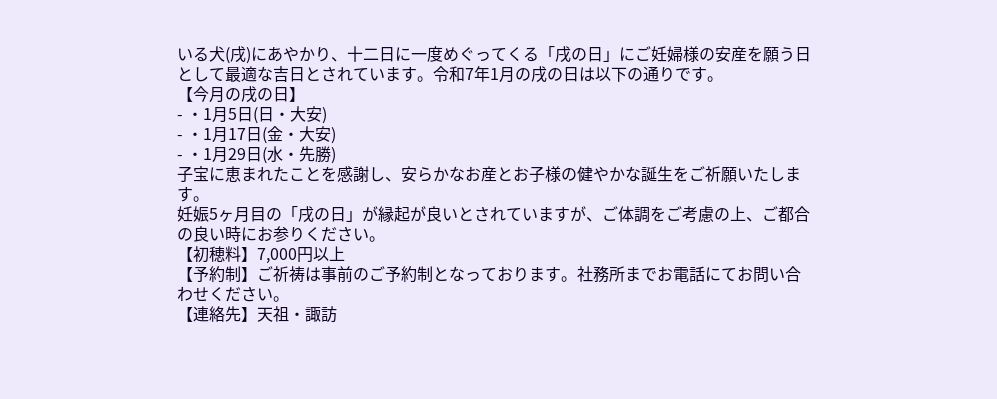いる犬(戌)にあやかり、十二日に一度めぐってくる「戌の日」にご妊婦様の安産を願う日として最適な吉日とされています。令和7年1月の戌の日は以下の通りです。
【今月の戌の日】
- ・1月5日(日・大安)
- ・1月17日(金・大安)
- ・1月29日(水・先勝)
子宝に恵まれたことを感謝し、安らかなお産とお子様の健やかな誕生をご祈願いたします。
妊娠5ヶ月目の「戌の日」が縁起が良いとされていますが、ご体調をご考慮の上、ご都合の良い時にお参りください。
【初穂料】7,000円以上
【予約制】ご祈祷は事前のご予約制となっております。社務所までお電話にてお問い合わせください。
【連絡先】天祖・諏訪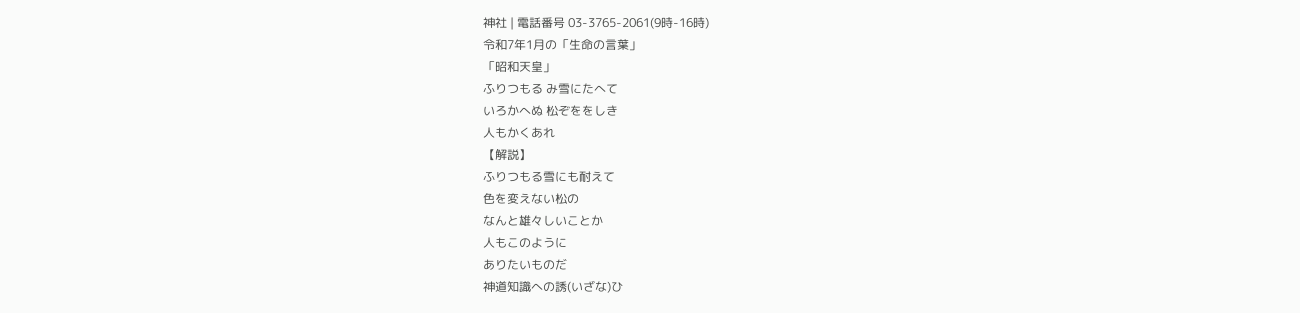神社 | 電話番号 03-3765-2061(9時-16時)
令和7年1月の「生命の言葉」
「昭和天皇」
ふりつもる み雪にたへて
いろかへぬ 松ぞををしき
人もかくあれ
【解説】
ふりつもる雪にも耐えて
色を変えない松の
なんと雄々しいことか
人もこのように
ありたいものだ
神道知識への誘(いざな)ひ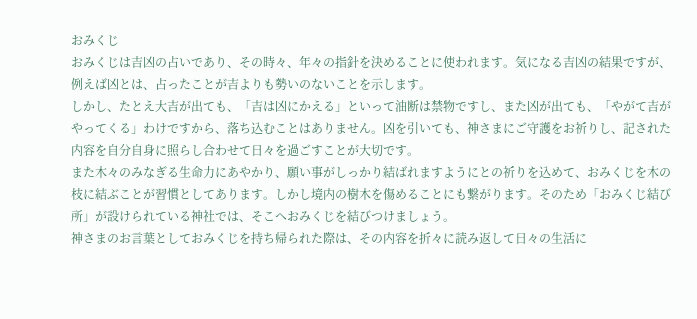おみくじ
おみくじは吉凶の占いであり、その時々、年々の指針を決めることに使われます。気になる吉凶の結果ですが、例えば凶とは、占ったことが吉よりも勢いのないことを示します。
しかし、たとえ大吉が出ても、「吉は凶にかえる」といって油断は禁物ですし、また凶が出ても、「やがて吉がやってくる」わけですから、落ち込むことはありません。凶を引いても、神さまにご守護をお祈りし、記された内容を自分自身に照らし合わせて日々を過ごすことが大切です。
また木々のみなぎる生命力にあやかり、願い事がしっかり結ばれますようにとの祈りを込めて、おみくじを木の枝に結ぶことが習慣としてあります。しかし境内の樹木を傷めることにも繋がります。そのため「おみくじ結び所」が設けられている神社では、そこへおみくじを結びつけましょう。
神さまのお言葉としておみくじを持ち帰られた際は、その内容を折々に読み返して日々の生活に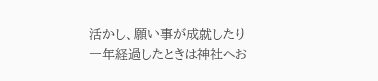活かし、願い事が成就したり一年経過したときは神社へお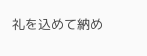礼を込めて納め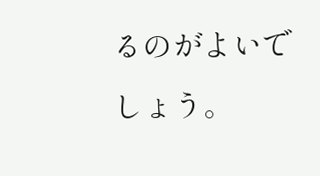るのがよいでしょう。